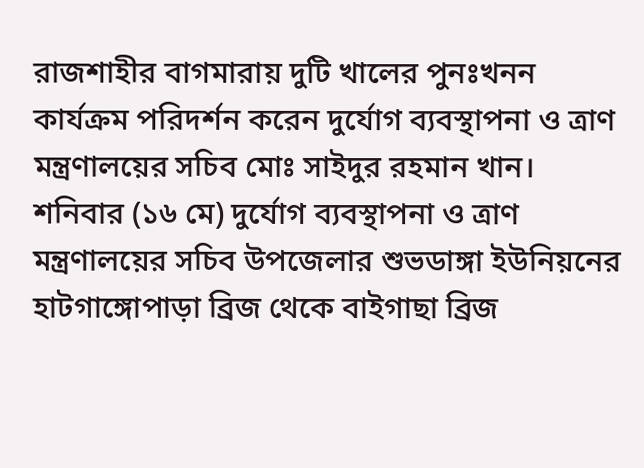রাজশাহীর বাগমারায় দুটি খালের পুনঃখনন কার্যক্রম পরিদর্শন করেন দুর্যোগ ব্যবস্থাপনা ও ত্রাণ মন্ত্রণালয়ের সচিব মোঃ সাইদুর রহমান খান।
শনিবার (১৬ মে) দুর্যোগ ব্যবস্থাপনা ও ত্রাণ মন্ত্রণালয়ের সচিব উপজেলার শুভডাঙ্গা ইউনিয়নের হাটগাঙ্গোপাড়া ব্রিজ থেকে বাইগাছা ব্রিজ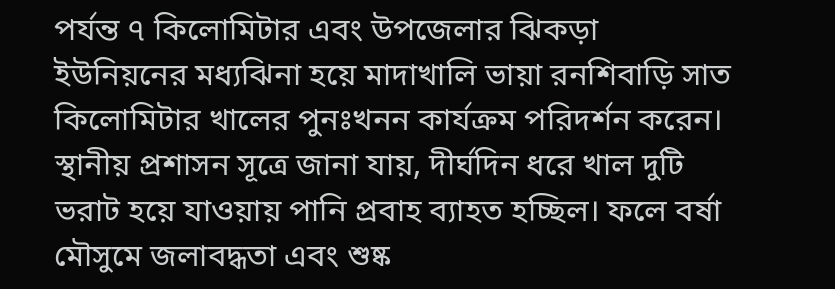পর্যন্ত ৭ কিলোমিটার এবং উপজেলার ঝিকড়া ইউনিয়নের মধ্যঝিনা হয়ে মাদাখালি ভায়া রনশিবাড়ি সাত কিলোমিটার খালের পুনঃখনন কার্যক্রম পরিদর্শন করেন।
স্থানীয় প্রশাসন সূত্রে জানা যায়, দীর্ঘদিন ধরে খাল দুটি ভরাট হয়ে যাওয়ায় পানি প্রবাহ ব্যাহত হচ্ছিল। ফলে বর্ষা মৌসুমে জলাবদ্ধতা এবং শুষ্ক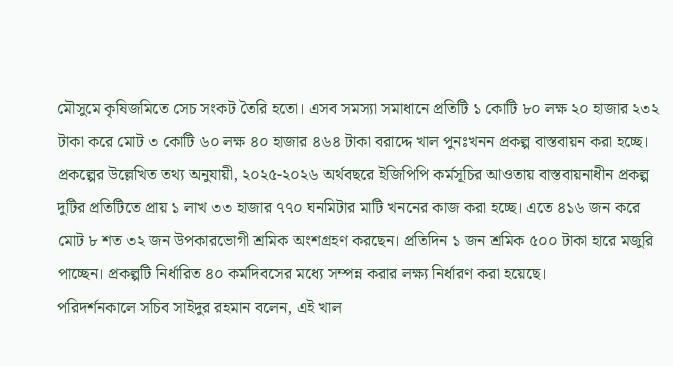মৌসুমে কৃষিজমিতে সেচ সংকট তৈরি হতো। এসব সমস্যা সমাধানে প্রতিটি ১ কোটি ৮০ লক্ষ ২০ হাজার ২৩২ টাকা করে মোট ৩ কোটি ৬০ লক্ষ ৪০ হাজার ৪৬৪ টাকা বরাদ্দে খাল পুনঃখনন প্রকল্প বাস্তবায়ন করা হচ্ছে।
প্রকল্পের উল্লেখিত তথ্য অনুযায়ী, ২০২৫-২০২৬ অর্থবছরে ইজিপিপি কর্মসূচির আওতায় বাস্তবায়নাধীন প্রকল্প দুটির প্রতিটিতে প্রায় ১ লাখ ৩৩ হাজার ৭৭০ ঘনমিটার মাটি খননের কাজ করা হচ্ছে। এতে ৪১৬ জন করে মোট ৮ শত ৩২ জন উপকারভোগী শ্রমিক অংশগ্রহণ করছেন। প্রতিদিন ১ জন শ্রমিক ৫০০ টাকা হারে মজুরি পাচ্ছেন। প্রকল্পটি নির্ধারিত ৪০ কর্মদিবসের মধ্যে সম্পন্ন করার লক্ষ্য নির্ধারণ করা হয়েছে।
পরিদর্শনকালে সচিব সাইদুর রহমান বলেন, এই খাল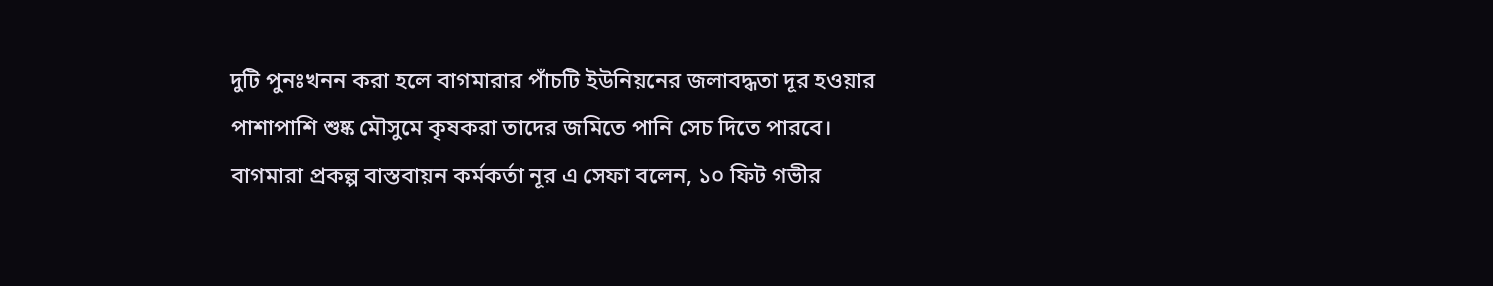দুটি পুনঃখনন করা হলে বাগমারার পাঁচটি ইউনিয়নের জলাবদ্ধতা দূর হওয়ার পাশাপাশি শুষ্ক মৌসুমে কৃষকরা তাদের জমিতে পানি সেচ দিতে পারবে।
বাগমারা প্রকল্প বাস্তবায়ন কর্মকর্তা নূর এ সেফা বলেন, ১০ ফিট গভীর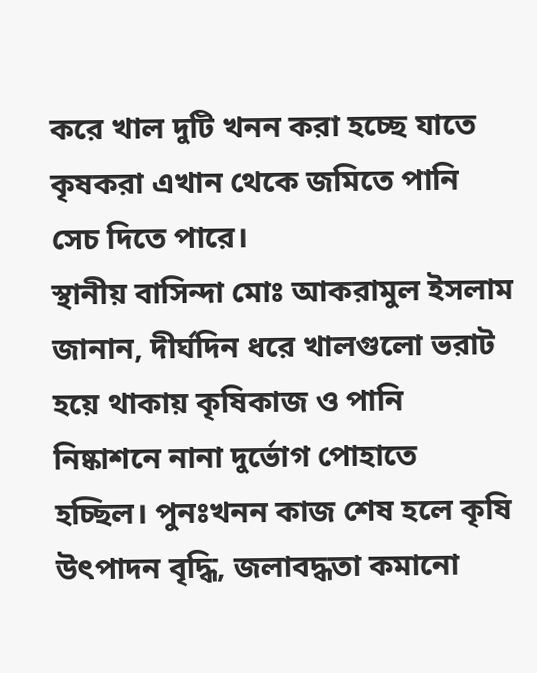করে খাল দুটি খনন করা হচ্ছে যাতে কৃষকরা এখান থেকে জমিতে পানি সেচ দিতে পারে।
স্থানীয় বাসিন্দা মোঃ আকরামুল ইসলাম জানান, দীর্ঘদিন ধরে খালগুলো ভরাট হয়ে থাকায় কৃষিকাজ ও পানি নিষ্কাশনে নানা দুর্ভোগ পোহাতে হচ্ছিল। পুনঃখনন কাজ শেষ হলে কৃষি উৎপাদন বৃদ্ধি, জলাবদ্ধতা কমানো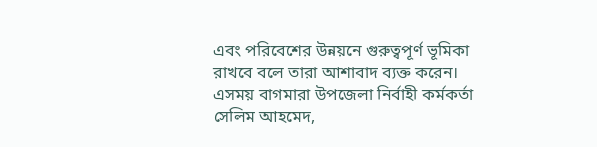এবং পরিবেশের উন্নয়নে গুরুত্বপূর্ণ ভূমিকা রাখবে বলে তারা আশাবাদ ব্যক্ত করেন।
এসময় বাগমারা উপজেলা নির্বাহী কর্মকর্তা সেলিম আহমেদ,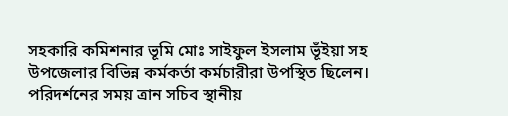সহকারি কমিশনার ভূমি মোঃ সাইফুল ইসলাম ভূঁইয়া সহ উপজেলার বিভিন্ন কর্মকর্তা কর্মচারীরা উপস্থিত ছিলেন। পরিদর্শনের সময় ত্রান সচিব স্থানীয়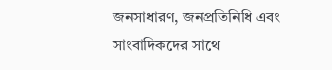জনসাধারণ, জনপ্রতিনিধি এবং সাংবাদিকদের সাথে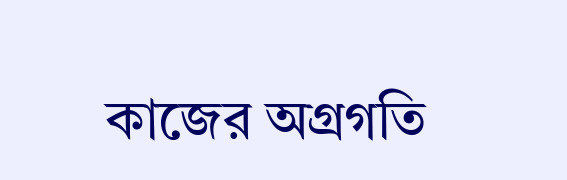কাজের অগ্রগতি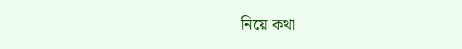নিয়ে কথা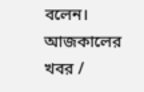বলেন।
আজকালের খবর /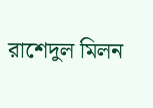রাশেদুল মিলন